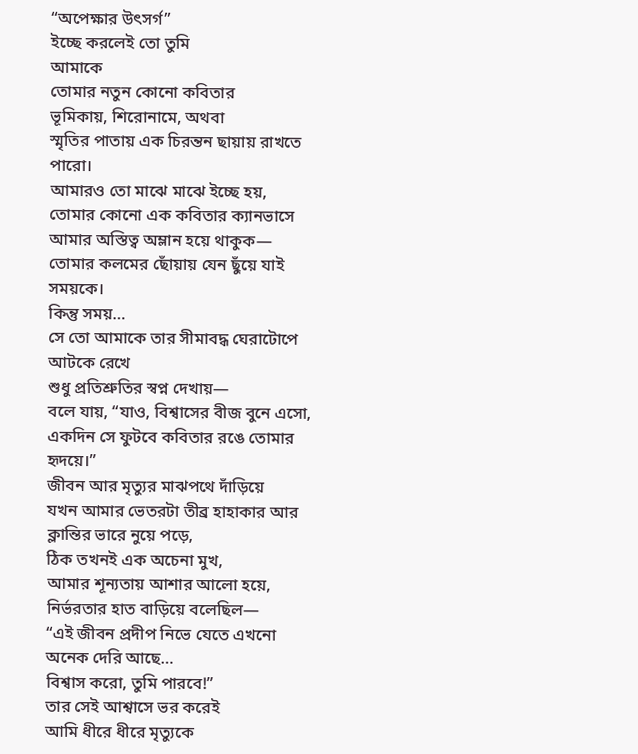“অপেক্ষার উৎসর্গ”
ইচ্ছে করলেই তো তুমি
আমাকে
তোমার নতুন কোনো কবিতার
ভূমিকায়, শিরোনামে, অথবা
স্মৃতির পাতায় এক চিরন্তন ছায়ায় রাখতে পারো।
আমারও তো মাঝে মাঝে ইচ্ছে হয়,
তোমার কোনো এক কবিতার ক্যানভাসে
আমার অস্তিত্ব অম্লান হয়ে থাকুক—
তোমার কলমের ছোঁয়ায় যেন ছুঁয়ে যাই সময়কে।
কিন্তু সময়…
সে তো আমাকে তার সীমাবদ্ধ ঘেরাটোপে আটকে রেখে
শুধু প্রতিশ্রুতির স্বপ্ন দেখায়—
বলে যায়, “যাও, বিশ্বাসের বীজ বুনে এসো,
একদিন সে ফুটবে কবিতার রঙে তোমার হৃদয়ে।”
জীবন আর মৃত্যুর মাঝপথে দাঁড়িয়ে
যখন আমার ভেতরটা তীব্র হাহাকার আর ক্লান্তির ভারে নুয়ে পড়ে,
ঠিক তখনই এক অচেনা মুখ,
আমার শূন্যতায় আশার আলো হয়ে,
নির্ভরতার হাত বাড়িয়ে বলেছিল—
“এই জীবন প্রদীপ নিভে যেতে এখনো অনেক দেরি আছে…
বিশ্বাস করো, তুমি পারবে!”
তার সেই আশ্বাসে ভর করেই
আমি ধীরে ধীরে মৃত্যুকে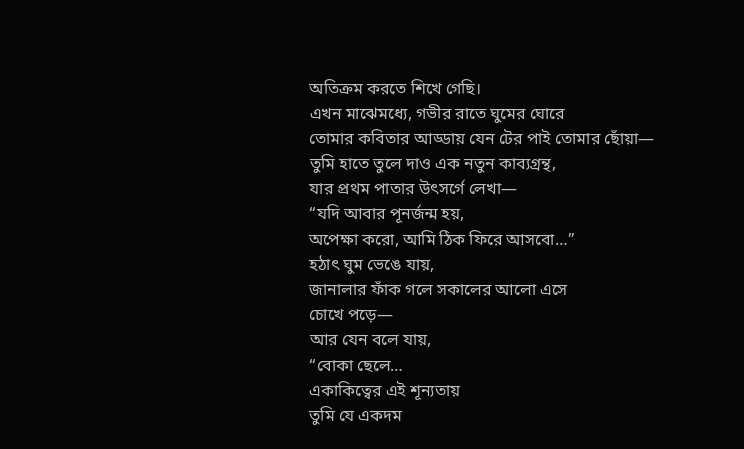অতিক্রম করতে শিখে গেছি।
এখন মাঝেমধ্যে, গভীর রাতে ঘুমের ঘোরে
তোমার কবিতার আড্ডায় যেন টের পাই তোমার ছোঁয়া—
তুমি হাতে তুলে দাও এক নতুন কাব্যগ্রন্থ,
যার প্রথম পাতার উৎসর্গে লেখা—
“যদি আবার পূনর্জন্ম হয়,
অপেক্ষা করো, আমি ঠিক ফিরে আসবো…”
হঠাৎ ঘুম ভেঙে যায়,
জানালার ফাঁক গলে সকালের আলো এসে
চোখে পড়ে—
আর যেন বলে যায়,
“বোকা ছেলে…
একাকিত্বের এই শূন্যতায়
তুমি যে একদম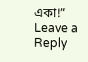একা!”
Leave a Reply